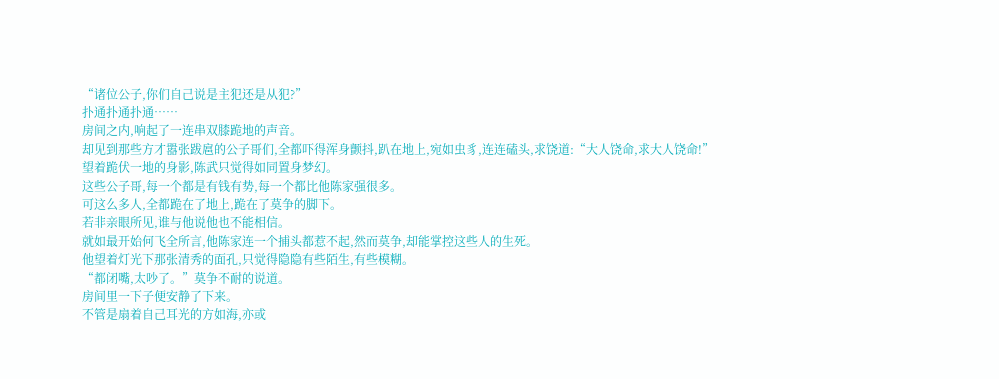“诸位公子,你们自己说是主犯还是从犯?”
扑通扑通扑通……
房间之内,响起了一连串双膝跪地的声音。
却见到那些方才嚣张跋扈的公子哥们,全都吓得浑身颤抖,趴在地上,宛如虫豸,连连磕头,求饶道:“大人饶命,求大人饶命!”
望着跪伏一地的身影,陈武只觉得如同置身梦幻。
这些公子哥,每一个都是有钱有势,每一个都比他陈家强很多。
可这么多人,全都跪在了地上,跪在了莫争的脚下。
若非亲眼所见,谁与他说他也不能相信。
就如最开始何飞全所言,他陈家连一个捕头都惹不起,然而莫争,却能掌控这些人的生死。
他望着灯光下那张清秀的面孔,只觉得隐隐有些陌生,有些模糊。
“都闭嘴,太吵了。”莫争不耐的说道。
房间里一下子便安静了下来。
不管是扇着自己耳光的方如海,亦或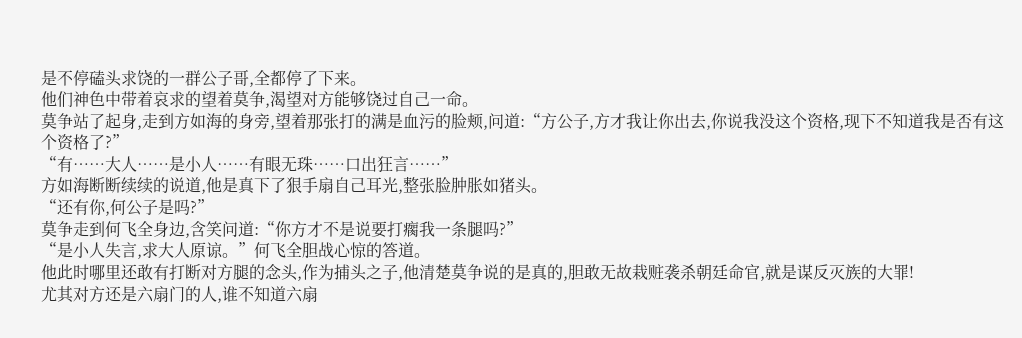是不停磕头求饶的一群公子哥,全都停了下来。
他们神色中带着哀求的望着莫争,渴望对方能够饶过自己一命。
莫争站了起身,走到方如海的身旁,望着那张打的满是血污的脸颊,问道:“方公子,方才我让你出去,你说我没这个资格,现下不知道我是否有这个资格了?”
“有……大人……是小人……有眼无珠……口出狂言……”
方如海断断续续的说道,他是真下了狠手扇自己耳光,整张脸肿胀如猪头。
“还有你,何公子是吗?”
莫争走到何飞全身边,含笑问道:“你方才不是说要打瘸我一条腿吗?”
“是小人失言,求大人原谅。”何飞全胆战心惊的答道。
他此时哪里还敢有打断对方腿的念头,作为捕头之子,他清楚莫争说的是真的,胆敢无故栽赃袭杀朝廷命官,就是谋反灭族的大罪!
尤其对方还是六扇门的人,谁不知道六扇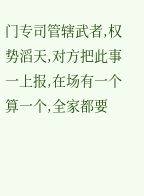门专司管辖武者,权势滔天,对方把此事一上报,在场有一个算一个,全家都要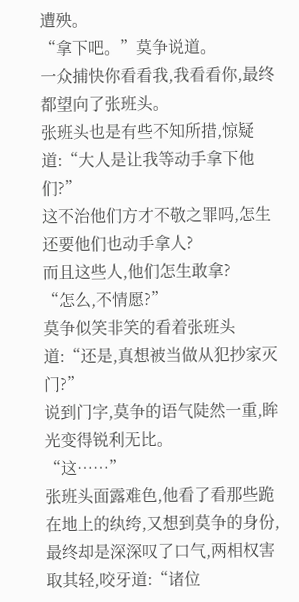遭殃。
“拿下吧。”莫争说道。
一众捕快你看看我,我看看你,最终都望向了张班头。
张班头也是有些不知所措,惊疑道:“大人是让我等动手拿下他们?”
这不治他们方才不敬之罪吗,怎生还要他们也动手拿人?
而且这些人,他们怎生敢拿?
“怎么,不情愿?”
莫争似笑非笑的看着张班头道:“还是,真想被当做从犯抄家灭门?”
说到门字,莫争的语气陡然一重,眸光变得锐利无比。
“这……”
张班头面露难色,他看了看那些跪在地上的纨绔,又想到莫争的身份,最终却是深深叹了口气,两相权害取其轻,咬牙道:“诸位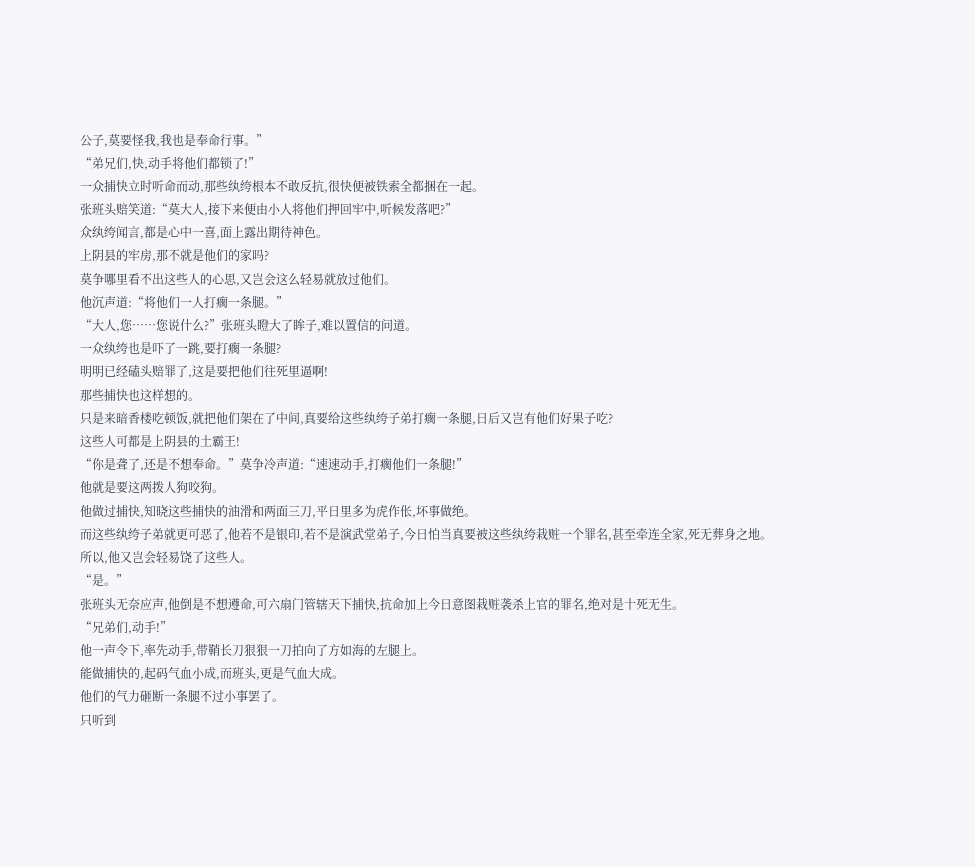公子,莫要怪我,我也是奉命行事。”
“弟兄们,快,动手将他们都锁了!”
一众捕快立时听命而动,那些纨绔根本不敢反抗,很快便被铁索全都捆在一起。
张班头赔笑道:“莫大人,接下来便由小人将他们押回牢中,听候发落吧?”
众纨绔闻言,都是心中一喜,面上露出期待神色。
上阴县的牢房,那不就是他们的家吗?
莫争哪里看不出这些人的心思,又岂会这么轻易就放过他们。
他沉声道:“将他们一人打瘸一条腿。”
“大人,您……您说什么?”张班头瞪大了眸子,难以置信的问道。
一众纨绔也是吓了一跳,要打瘸一条腿?
明明已经磕头赔罪了,这是要把他们往死里逼啊!
那些捕快也这样想的。
只是来暗香楼吃顿饭,就把他们架在了中间,真要给这些纨绔子弟打瘸一条腿,日后又岂有他们好果子吃?
这些人可都是上阴县的土霸王!
“你是聋了,还是不想奉命。”莫争冷声道:“速速动手,打瘸他们一条腿!”
他就是要这两拨人狗咬狗。
他做过捕快,知晓这些捕快的油滑和两面三刀,平日里多为虎作伥,坏事做绝。
而这些纨绔子弟就更可恶了,他若不是银印,若不是演武堂弟子,今日怕当真要被这些纨绔栽赃一个罪名,甚至牵连全家,死无葬身之地。
所以,他又岂会轻易饶了这些人。
“是。”
张班头无奈应声,他倒是不想遵命,可六扇门管辖天下捕快,抗命加上今日意图栽赃袭杀上官的罪名,绝对是十死无生。
“兄弟们,动手!”
他一声令下,率先动手,带鞘长刀狠狠一刀拍向了方如海的左腿上。
能做捕快的,起码气血小成,而班头,更是气血大成。
他们的气力砸断一条腿不过小事罢了。
只听到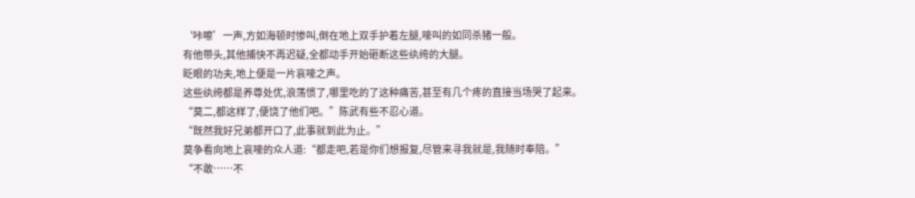‘咔嚓’一声,方如海顿时惨叫,倒在地上双手护着左腿,嚎叫的如同杀猪一般。
有他带头,其他捕快不再迟疑,全都动手开始砸断这些纨绔的大腿。
眨眼的功夫,地上便是一片哀嚎之声。
这些纨绔都是养尊处优,浪荡惯了,哪里吃的了这种痛苦,甚至有几个疼的直接当场哭了起来。
“莫二,都这样了,便饶了他们吧。”陈武有些不忍心道。
“既然我好兄弟都开口了,此事就到此为止。”
莫争看向地上哀嚎的众人道:“都走吧,若是你们想报复,尽管来寻我就是,我随时奉陪。”
“不敢……不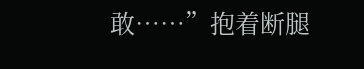敢……”抱着断腿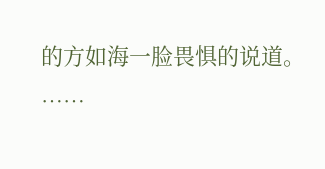的方如海一脸畏惧的说道。
……